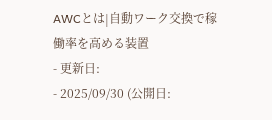AWCとは|自動ワーク交換で稼働率を高める装置
- 更新日:
- 2025/09/30 (公開日: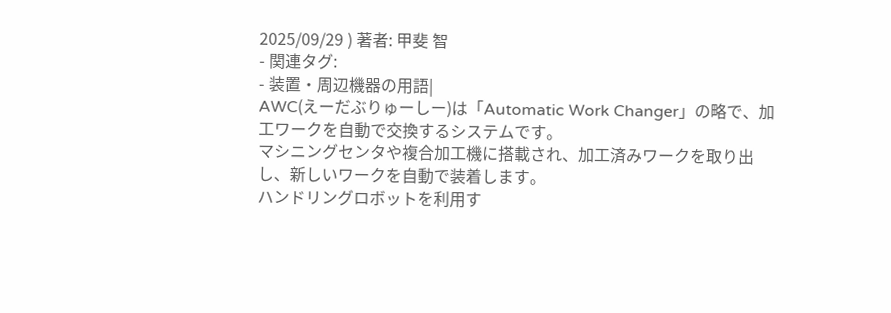2025/09/29 ) 著者: 甲斐 智
- 関連タグ:
- 装置・周辺機器の用語|
AWC(えーだぶりゅーしー)は「Automatic Work Changer」の略で、加工ワークを自動で交換するシステムです。
マシニングセンタや複合加工機に搭載され、加工済みワークを取り出し、新しいワークを自動で装着します。
ハンドリングロボットを利用す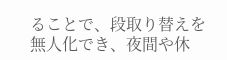ることで、段取り替えを無人化でき、夜間や休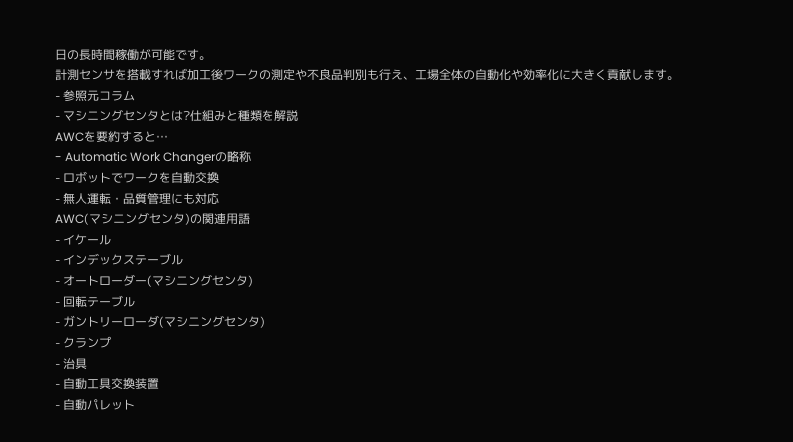日の長時間稼働が可能です。
計測センサを搭載すれば加工後ワークの測定や不良品判別も行え、工場全体の自動化や効率化に大きく貢献します。
- 参照元コラム
- マシニングセンタとは?仕組みと種類を解説
AWCを要約すると…
- Automatic Work Changerの略称
- ロボットでワークを自動交換
- 無人運転・品質管理にも対応
AWC(マシニングセンタ)の関連用語
- イケール
- インデックステーブル
- オートローダー(マシニングセンタ)
- 回転テーブル
- ガントリーローダ(マシニングセンタ)
- クランプ
- 治具
- 自動工具交換装置
- 自動パレット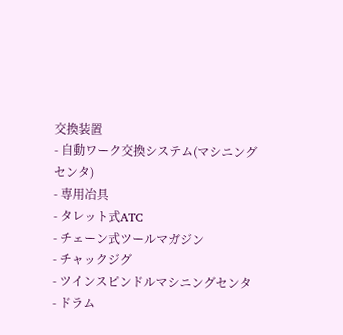交換装置
- 自動ワーク交換システム(マシニングセンタ)
- 専用冶具
- タレット式ATC
- チェーン式ツールマガジン
- チャックジグ
- ツインスピンドルマシニングセンタ
- ドラム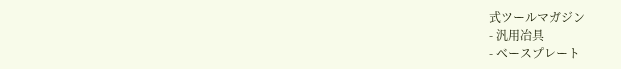式ツールマガジン
- 汎用冶具
- ベースプレート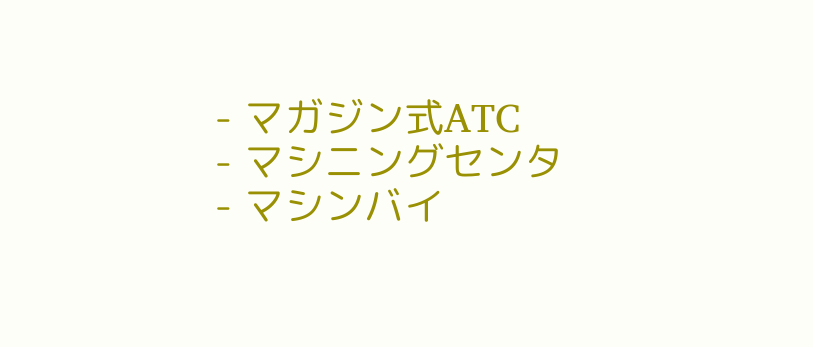- マガジン式ATC
- マシニングセンタ
- マシンバイ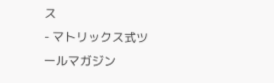ス
- マトリックス式ツールマガジン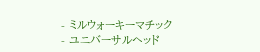- ミルウォーキーマチック
- ユニバーサルヘッド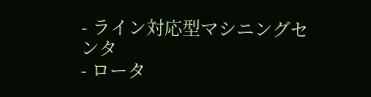- ライン対応型マシニングセンタ
- ロータ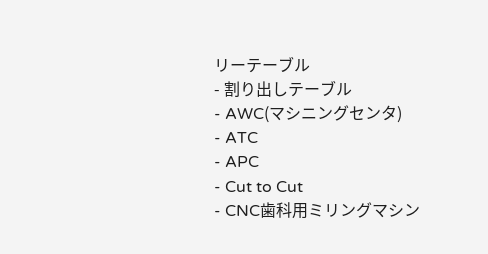リーテーブル
- 割り出しテーブル
- AWC(マシニングセンタ)
- ATC
- APC
- Cut to Cut
- CNC歯科用ミリングマシン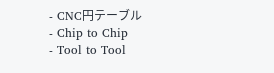- CNC円テーブル
- Chip to Chip
- Tool to Tool